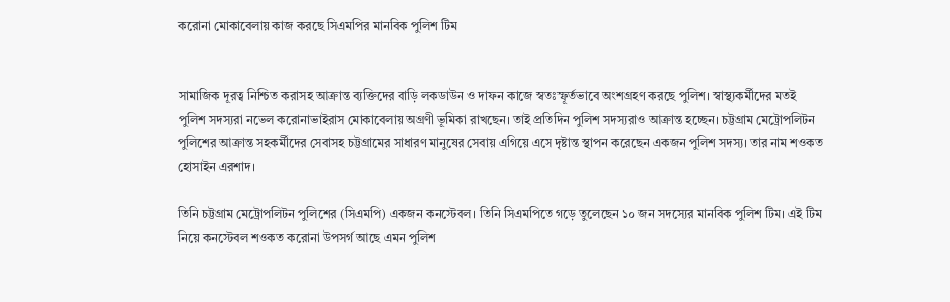করোনা মোকাবেলায় কাজ করছে সিএমপির মানবিক পুলিশ টিম


সামাজিক দূরত্ব নিশ্চিত করাসহ আক্রান্ত ব্যক্তিদের বাড়ি লকডাউন ও দাফন কাজে স্বতঃস্ফূর্তভাবে অংশগ্রহণ করছে পুলিশ। স্বাস্থ্যকর্মীদের মতই পুলিশ সদস্যরা নভেল করোনাভাইরাস মোকাবেলায় অগ্রণী ভূমিকা রাখছেন। তাই প্রতিদিন পুলিশ সদস্যরাও আক্রান্ত হচ্ছেন। চট্টগ্রাম মেট্রোপলিটন পুলিশের আক্রান্ত সহকর্মীদের সেবাসহ চট্টগ্রামের সাধারণ মানুষের সেবায় এগিয়ে এসে দৃষ্টান্ত স্থাপন করেছেন একজন পুলিশ সদস্য। তার নাম শওকত হোসাইন এরশাদ।

তিনি চট্টগ্রাম মেট্রোপলিটন পুলিশের (সিএমপি) একজন কনস্টেবল। তিনি সিএমপিতে গড়ে তুলেছেন ১০ জন সদস্যের মানবিক পুলিশ টিম। এই টিম নিয়ে কনস্টেবল শওকত করোনা উপসর্গ আছে এমন পুলিশ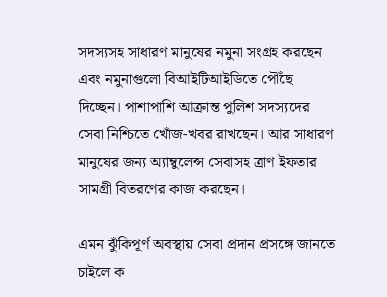সদস্যসহ সাধারণ মানুষের নমুনা সংগ্রহ করছেন এবং নমুনাগুলো বিআইটিআইডিতে পৌঁছে দিচ্ছেন। পাশাপাশি আক্রান্ত পুলিশ সদস্যদের সেবা নিশ্চিতে খোঁজ-খবর রাখছেন। আর সাধারণ মানুষের জন্য অ্যাম্বুলেন্স সেবাসহ ত্রাণ ইফতার সামগ্রী বিতরণের কাজ করছেন।

এমন ঝুঁকিপূর্ণ অবস্থায় সেবা প্রদান প্রসঙ্গে জানতে চাইলে ক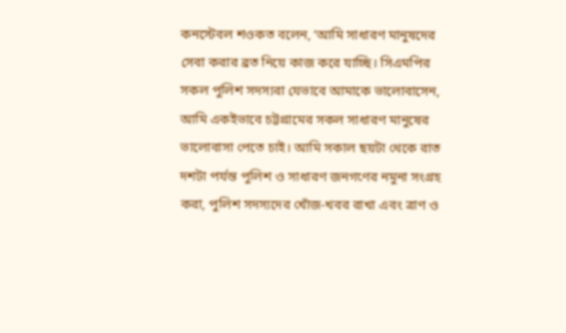কনস্টেবল শওকত বলেন, ‘আমি সাধারণ মানুষদের সেবা করার ব্রত নিয়ে কাজ করে যাচ্ছি। সিএমপির সকল পুলিশ সদস্যরা যেভাবে আমাকে ভালোবাসেন, আমি একইভাবে চট্টগ্রামের সকল সাধারণ মানুষের ভালোবাসা পেতে চাই। আমি সকাল ছয়টা থেকে রাত দশটা পর্যন্ত পুলিশ ও সাধারণ জনগণের নমুনা সংগ্রহ করা, পুলিশ সদস্যদের খোঁজ-খবর রাখা এবং ত্রাণ ও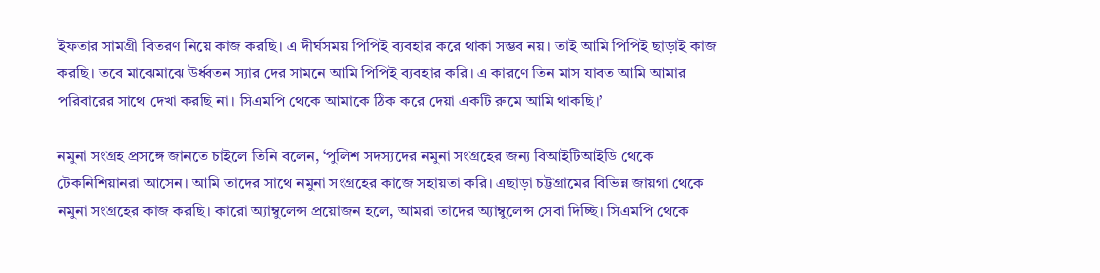ইফতার সামগ্রী বিতরণ নিয়ে কাজ করছি। এ দীর্ঘসময় পিপিই ব্যবহার করে থাকা সম্ভব নয়। তাই আমি পিপিই ছাড়াই কাজ করছি। তবে মাঝেমাঝে উর্ধ্বতন স্যার দের সামনে আমি পিপিই ব্যবহার করি। এ কারণে তিন মাস যাবত আমি আমার পরিবারের সাথে দেখা করছি না। সিএমপি থেকে আমাকে ঠিক করে দেয়া একটি রুমে আমি থাকছি।’

নমুনা সংগ্রহ প্রসঙ্গে জানতে চাইলে তিনি বলেন, ‘পুলিশ সদস্যদের নমুনা সংগ্রহের জন্য বিআইটিআইডি থেকে টেকনিশিয়ানরা আসেন। আমি তাদের সাথে নমুনা সংগ্রহের কাজে সহায়তা করি। এছাড়া চট্টগ্রামের বিভিন্ন জায়গা থেকে নমুনা সংগ্রহের কাজ করছি। কারো অ্যাম্বুলেন্স প্রয়োজন হলে, আমরা তাদের অ্যাম্বুলেন্স সেবা দিচ্ছি। সিএমপি থেকে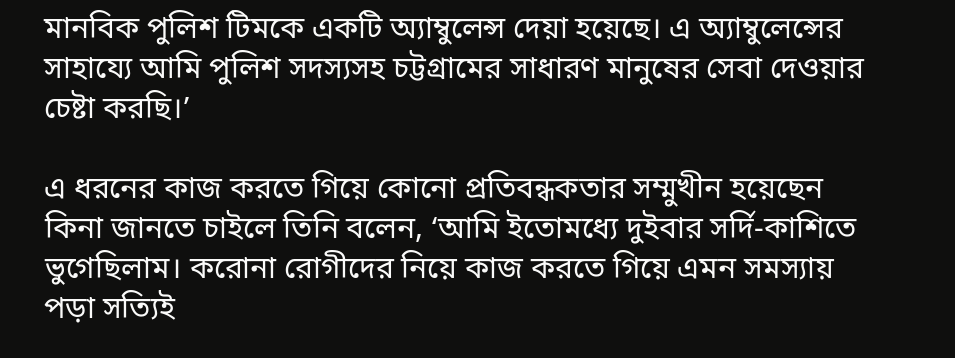মানবিক পুলিশ টিমকে একটি অ্যাম্বুলেন্স দেয়া হয়েছে। এ অ্যাম্বুলেন্সের সাহায্যে আমি পুলিশ সদস্যসহ চট্টগ্রামের সাধারণ মানুষের সেবা দেওয়ার চেষ্টা করছি।’

এ ধরনের কাজ করতে গিয়ে কোনো প্রতিবন্ধকতার সম্মুখীন হয়েছেন কিনা জানতে চাইলে তিনি বলেন, ‘আমি ইতোমধ্যে দুইবার সর্দি-কাশিতে ভুগেছিলাম। করোনা রোগীদের নিয়ে কাজ করতে গিয়ে এমন সমস্যায় পড়া সত্যিই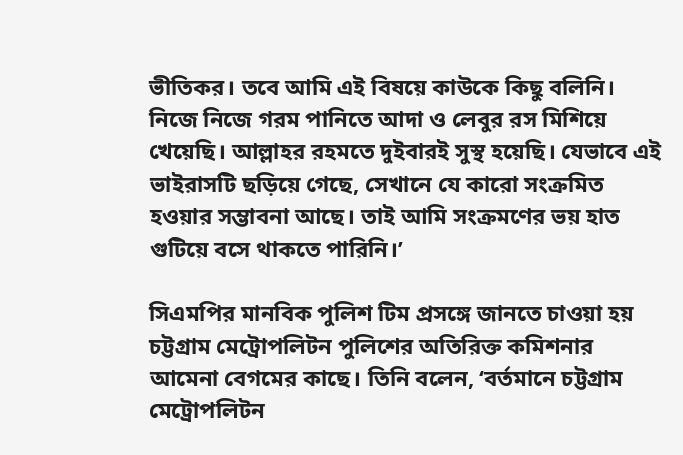ভীতিকর। তবে আমি এই বিষয়ে কাউকে কিছু বলিনি। নিজে নিজে গরম পানিতে আদা ও লেবুর রস মিশিয়ে খেয়েছি। আল্লাহর রহমতে দুইবারই সুস্থ হয়েছি। যেভাবে এই ভাইরাসটি ছড়িয়ে গেছে, সেখানে যে কারো সংক্রমিত হওয়ার সম্ভাবনা আছে। তাই আমি সংক্রমণের ভয় হাত গুটিয়ে বসে থাকতে পারিনি।’

সিএমপির মানবিক পুলিশ টিম প্রসঙ্গে জানতে চাওয়া হয় চট্টগ্রাম মেট্রোপলিটন পুলিশের অতিরিক্ত কমিশনার আমেনা বেগমের কাছে। তিনি বলেন, ‘বর্তমানে চট্টগ্রাম মেট্রোপলিটন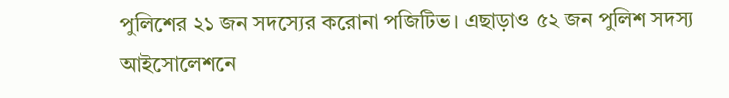পুলিশের ২১ জন সদস্যের করোনা পজিটিভ। এছাড়াও ৫২ জন পুলিশ সদস্য আইসোলেশনে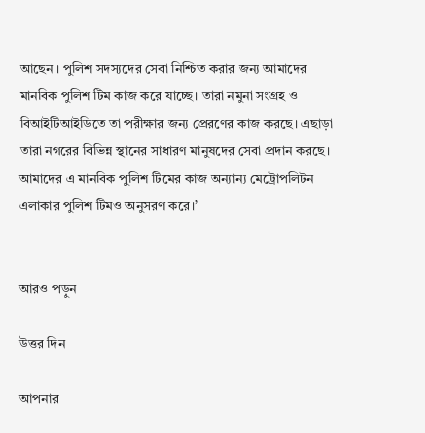আছেন। পুলিশ সদস্যদের সেবা নিশ্চিত করার জন্য আমাদের মানবিক পুলিশ টিম কাজ করে যাচ্ছে। তারা নমুনা সংগ্রহ ও বিআইটিআইডিতে তা পরীক্ষার জন্য প্রেরণের কাজ করছে। এছাড়া তারা নগরের বিভিন্ন স্থানের সাধারণ মানুষদের সেবা প্রদান করছে। আমাদের এ মানবিক পুলিশ টিমের কাজ অন্যান্য মেট্রোপলিটন এলাকার পুলিশ টিমও অনুসরণ করে।’


আরও পড়ুন

উত্তর দিন

আপনার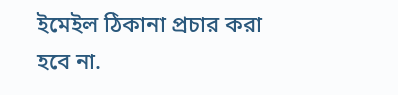ইমেইল ঠিকানা প্রচার করা হবে না.